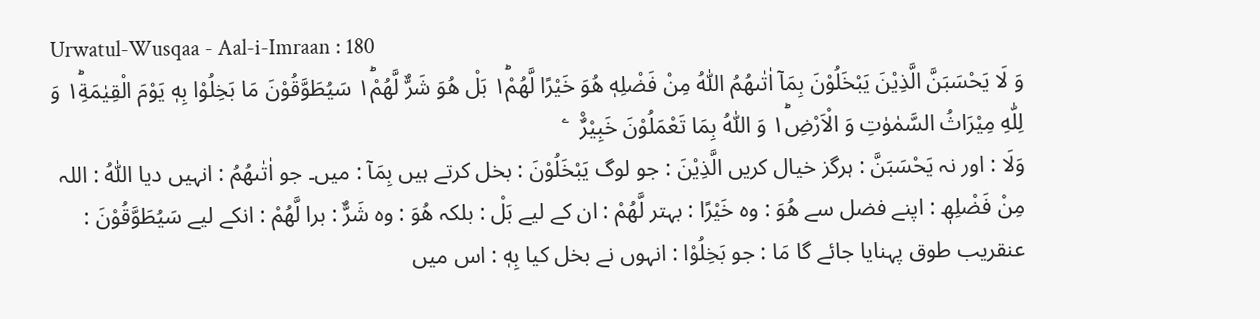Urwatul-Wusqaa - Aal-i-Imraan : 180
وَ لَا یَحْسَبَنَّ الَّذِیْنَ یَبْخَلُوْنَ بِمَاۤ اٰتٰىهُمُ اللّٰهُ مِنْ فَضْلِهٖ هُوَ خَیْرًا لَّهُمْ١ؕ بَلْ هُوَ شَرٌّ لَّهُمْ١ؕ سَیُطَوَّقُوْنَ مَا بَخِلُوْا بِهٖ یَوْمَ الْقِیٰمَةِ١ؕ وَ لِلّٰهِ مِیْرَاثُ السَّمٰوٰتِ وَ الْاَرْضِ١ؕ وَ اللّٰهُ بِمَا تَعْمَلُوْنَ خَبِیْرٌ۠   ۧ
وَلَا : اور نہ يَحْسَبَنَّ : ہرگز خیال کریں الَّذِيْنَ : جو لوگ يَبْخَلُوْنَ : بخل کرتے ہیں بِمَآ : میں۔ جو اٰتٰىھُمُ : انہیں دیا اللّٰهُ : اللہ مِنْ فَضْلِھٖ : اپنے فضل سے ھُوَ : وہ خَيْرًا : بہتر لَّھُمْ : ان کے لیے بَلْ : بلکہ ھُوَ : وہ شَرٌّ : برا لَّھُمْ : انکے لیے سَيُطَوَّقُوْنَ : عنقریب طوق پہنایا جائے گا مَا : جو بَخِلُوْا : انہوں نے بخل کیا بِهٖ : اس میں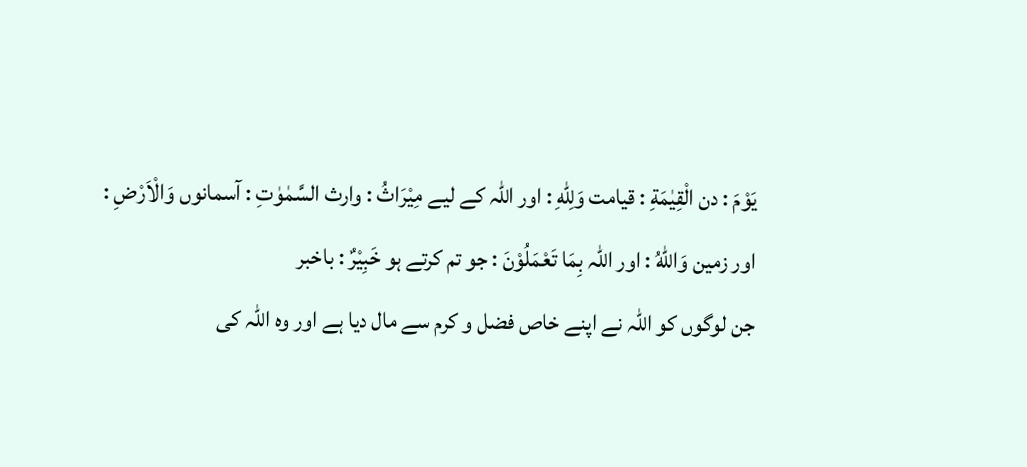يَوْمَ : دن الْقِيٰمَةِ : قیامت وَلِلّٰهِ : اور اللہ کے لیے مِيْرَاثُ : وارث السَّمٰوٰتِ : آسمانوں وَالْاَرْضِ : اور زمین وَاللّٰهُ : اور اللہ بِمَا تَعْمَلُوْنَ : جو تم کرتے ہو خَبِيْرٌ : باخبر
جن لوگوں کو اللہ نے اپنے خاص فضل و کرم سے مال دیا ہے اور وہ اللہ کی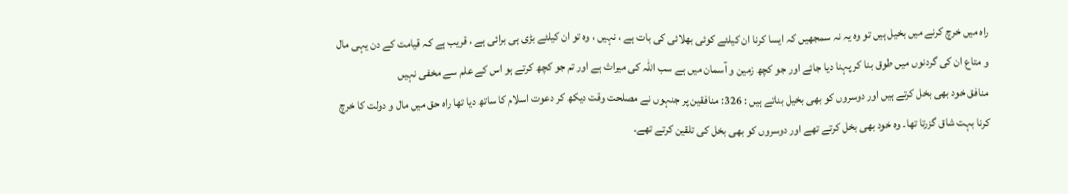راہ میں خرچ کرنے میں بخیل ہیں تو وہ یہ نہ سمجھیں کہ ایسا کرنا ان کیلئے کوئی بھلائی کی بات ہے ، نہیں ، وہ تو ان کیلئے بڑی ہی برائی ہے ، قریب ہے کہ قیامت کے دن یہی مال و متاع ان کی گردنوں میں طوق بنا کر پہنا دیا جائے اور جو کچھ زمین و آسمان میں ہے سب اللہ کی میراث ہے اور تم جو کچھ کرتے ہو اس کے علم سے مخفی نہیں
منافق خود بھی بخل کرتے ہیں اور دوسروں کو بھی بخیل بناتے ہیں : 326: منافقین پر جنہوں نے مصلحت وقت دیکھ کر دعوت اسلام کا ساتھ دیا تھا راہ حق میں مال و دولت کا خرچ کرنا بہت شاق گزرتا تھا۔ وہ خود بھی بخل کرتے تھے اور دوسروں کو بھی بخل کی تلقین کرتے تھے۔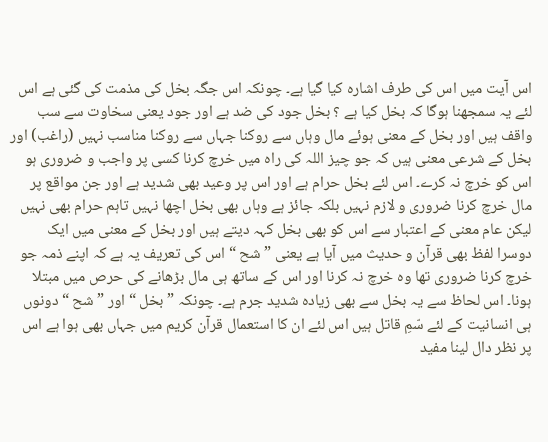اس آیت میں اس کی طرف اشارہ کیا گیا ہے۔ چونکہ اس جگہ بخل کی مذمت کی گئی ہے اس لئے یہ سمجھنا ہوگا کہ بخل کیا ہے ؟ بخل جود کی ضد ہے اور جود یعنی سخاوت سے سب واقف ہیں اور بخل کے معنی ہوئے مال وہاں سے روکنا جہاں سے روکنا مناسب نہیں (راغب) اور بخل کے شرعی معنی ہیں کہ جو چیز اللہ کی راہ میں خرچ کرنا کسی پر واجب و ضروری ہو اس کو خرچ نہ کرے۔ اس لئے بخل حرام ہے اور اس پر وعید بھی شدید ہے اور جن مواقع پر مال خرچ کرنا ضروری و لازم نہیں بلکہ جائز ہے وہاں بھی بخل اچھا نہیں تاہم حرام بھی نہیں لیکن عام معنی کے اعتبار سے اس کو بھی بخل کہہ دیتے ہیں اور بخل کے معنی میں ایک دوسرا لفظ بھی قرآن و حدیث میں آیا ہے یعنی ” شح “ اس کی تعریف یہ ہے کہ اپنے ذمہ جو خرچ کرنا ضروری تھا وہ خرچ نہ کرنا اور اس کے ساتھ ہی مال بڑھانے کی حرص میں مبتلا ہونا۔ اس لحاظ سے یہ بخل سے بھی زیادہ شدید جرم ہے۔ چونکہ ” بخل “ اور ” شح “ دونوں ہی انسانیت کے لئے سّمِ قاتل ہیں اس لئے ان کا استعمال قرآن کریم میں جہاں بھی ہوا ہے اس پر نظر دال لینا مفید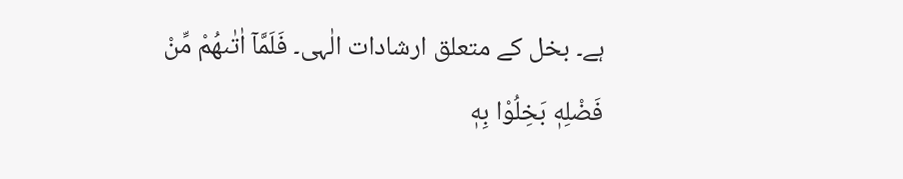ہے۔ بخل کے متعلق ارشادات الٰہی۔ فَلَمَّاۤ اٰتٰىهُمْ مِّنْ فَضْلِهٖ بَخِلُوْا بِهٖ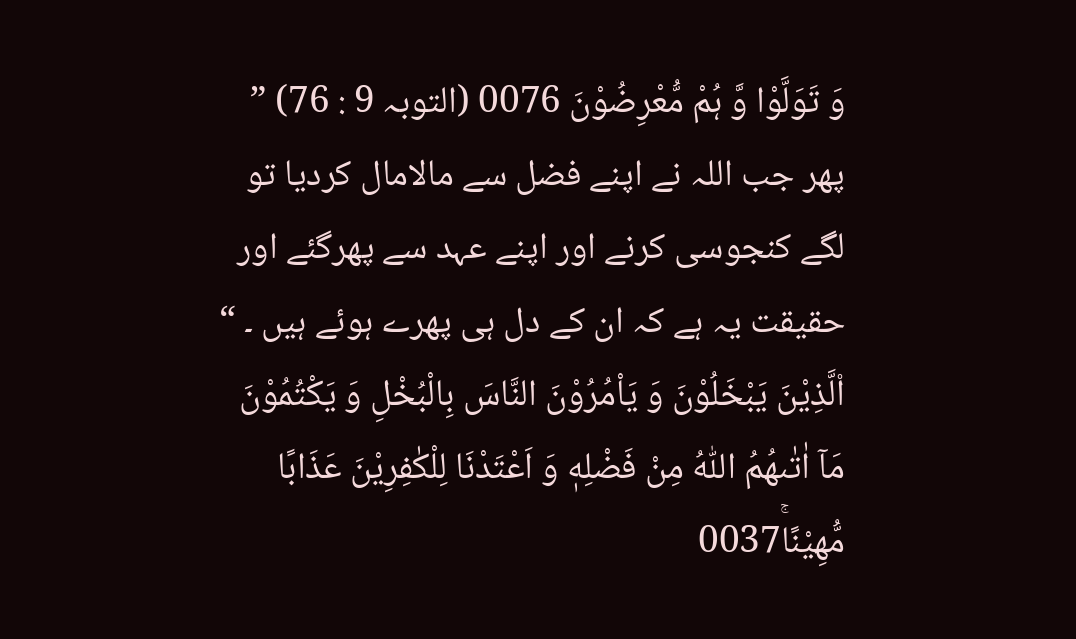وَ تَوَلَّوْا وَّ ہُمْ مُّعْرِضُوْنَ 0076 (التوبہ 9 : 76) ” پھر جب اللہ نے اپنے فضل سے مالامال کردیا تو لگے کنجوسی کرنے اور اپنے عہد سے پھرگئے اور حقیقت یہ ہے کہ ان کے دل ہی پھرے ہوئے ہیں ۔ “ ا۟لَّذِیْنَ یَبْخَلُوْنَ وَ یَاْمُرُوْنَ النَّاسَ بِالْبُخْلِ وَ یَكْتُمُوْنَ مَاۤ اٰتٰىهُمُ اللّٰهُ مِنْ فَضْلِهٖ وَ اَعْتَدْنَا لِلْكٰفِرِیْنَ عَذَابًا مُّهِیْنًاۚ0037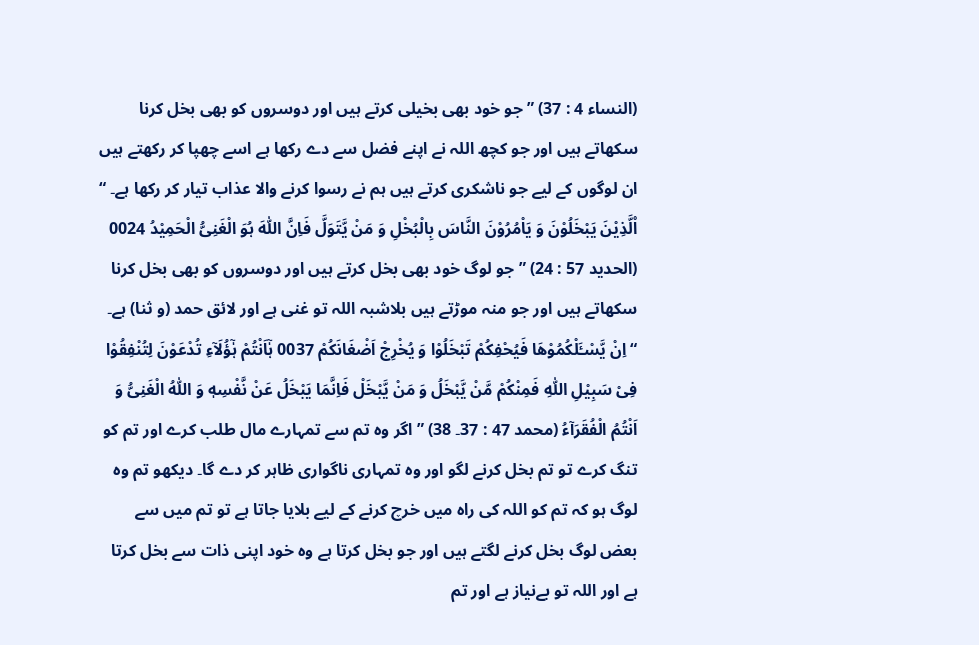(النساء 4 : 37) ” جو خود بھی بخیلی کرتے ہیں اور دوسروں کو بھی بخل کرنا سکھاتے ہیں اور جو کچھ اللہ نے اپنے فضل سے دے رکھا ہے اسے چھپا کر رکھتے ہیں ان لوگوں کے لیے جو ناشکری کرتے ہیں ہم نے رسوا کرنے والا عذاب تیار کر رکھا ہے۔ “ ا۟لَّذِیْنَ یَبْخَلُوْنَ وَ یَاْمُرُوْنَ النَّاسَ بِالْبُخْلِ وَ مَنْ یَّتَوَلَّ فَاِنَّ اللّٰهَ ہُوَ الْغَنِیُّ الْحَمِیْدُ 0024 (الحدید 57 : 24) ” جو لوگ خود بھی بخل کرتے ہیں اور دوسروں کو بھی بخل کرنا سکھاتے ہیں اور جو منہ موڑتے ہیں بلاشبہ اللہ تو غنی ہے اور لائق حمد (و ثنا) ہے۔ “ اِنْ یَّسْـَٔلْكُمُوْهَا فَیُحْفِكُمْ تَبْخَلُوْا وَ یُخْرِجْ اَضْغَانَكُمْ 0037 ہٰۤاَنْتُمْ ہٰۤؤُلَآءِ تُدْعَوْنَ لِتُنْفِقُوْا فِیْ سَبِیْلِ اللّٰهِ فَمِنْكُمْ مَّنْ یَّبْخَلُ وَ مَنْ یَّبْخَلْ فَاِنَّمَا یَبْخَلُ عَنْ نَّفْسِهٖ وَ اللّٰهُ الْغَنِیُّ وَ اَنْتُمُ الْفُقَرَآءُ (محمد 47 : 37۔ 38) ” اگر وہ تم سے تمہارے مال طلب کرے اور تم کو تنگ کرے تو تم بخل کرنے لگو اور وہ تمہاری ناگواری ظاہر کر دے گا۔ دیکھو تم وہ لوگ ہو کہ تم کو اللہ کی راہ میں خرچ کرنے کے لیے بلایا جاتا ہے تو تم میں سے بعض لوگ بخل کرنے لگتے ہیں اور جو بخل کرتا ہے وہ خود اپنی ذات سے بخل کرتا ہے اور اللہ تو بےنیاز ہے اور تم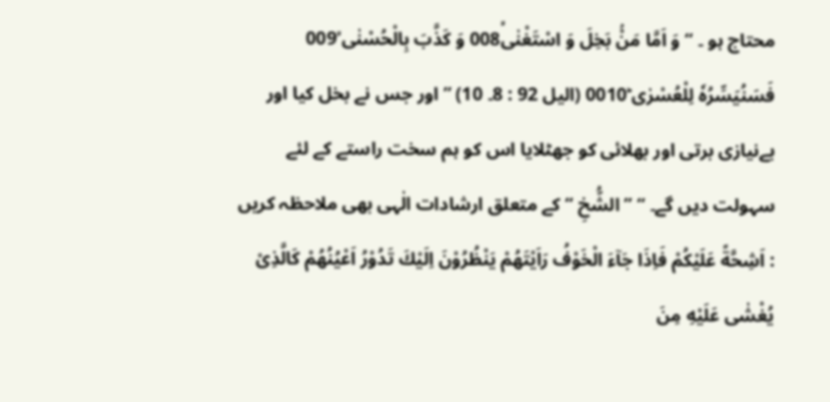محتاج ہو ۔ “ وَ اَمَّا مَنْۢ بَخِلَ وَ اسْتَغْنٰىۙ008 وَ کَذَّبَ بِالْحُسْنٰى ۙ009 فَسَنُیَسِّرُهٗ لِلْعُسْرٰى ؕ0010 (الیل 92 : 8۔ 10) ” اور جس نے بخل کیا اور بےنیازی برتی اور بھلائی کو جھٹلایا اس کو ہم سخت راستے کے لئے سہولت دیں گے۔ “ ” الشُّخِ “ کے متعلق ارشادات الٰہی بھی ملاحظہ کریں : اَشِحَّةً عَلَیْكُمْ فَاِذَا جَآءَ الْخَوْفُ رَاَیْتَهُمْ یَنْظُرُوْنَ اِلَیْكَ تَدُوْرُ اَعْیُنُهُمْ کَالَّذِیْ یُغْشٰى عَلَیْهِ مِنَ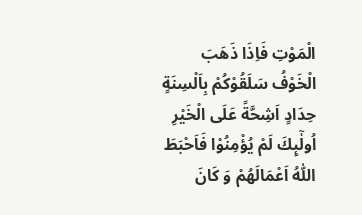الْمَوْتِ فَاِذَا ذَهَبَ الْخَوْفُ سَلَقُوْكُمْ بِاَلْسِنَةٍ حِدَادٍ اَشِحَّةً عَلَى الْخَیْرِ اُولٰٓىِٕكَ لَمْ یُؤْمِنُوْا فَاَحْبَطَ اللّٰهُ اَعْمَالَهُمْ وَ کَانَ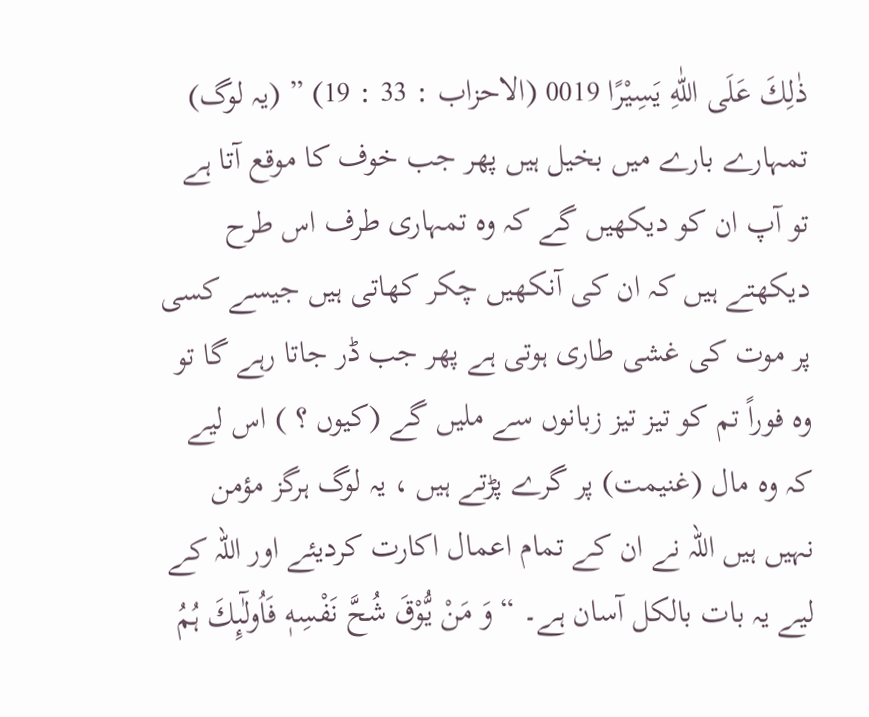ذٰلِكَ عَلَى اللّٰهِ یَسِیْرًا 0019 (الاحزاب : 33 : 19) ” (یہ لوگ) تمہارے بارے میں بخیل ہیں پھر جب خوف کا موقع آتا ہے تو آپ ان کو دیکھیں گے کہ وہ تمہاری طرف اس طرح دیکھتے ہیں کہ ان کی آنکھیں چکر کھاتی ہیں جیسے کسی پر موت کی غشی طاری ہوتی ہے پھر جب ڈر جاتا رہے گا تو وہ فوراً تم کو تیز تیز زبانوں سے ملیں گے (کیوں ؟ ) اس لیے کہ وہ مال (غنیمت) پر گرے پڑتے ہیں ، یہ لوگ ہرگز مؤمن نہیں ہیں اللہ نے ان کے تمام اعمال اکارت کردیئے اور اللہ کے لیے یہ بات بالکل آسان ہے۔ “ وَ مَنْ یُّوْقَ شُحَّ نَفْسِهٖ فَاُولٰٓىِٕكَ ہُمُ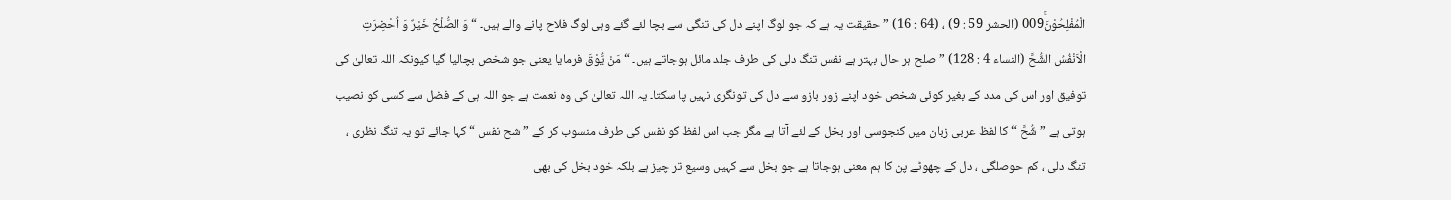الْمُفْلِحُوْنَۚ009 (الحشر 59 : 9) ، (64 : 16) ” حقیقت یہ ہے کہ جو لوگ اپنے دل کی تنگی سے بچا لئے گئے وہی لوگ فلاح پانے والے ہیں۔ “ وَ الصُّلْحُ خَیْرٌ وَ اُحْضِرَتِ الْاَنْفُسُ الشُّحَّ (النساء 4 : 128) ” صلح ہر حال بہتر ہے نفس تنگ دلی کی طرف جلد مائل ہوجاتے ہیں۔ “ مَنْ یُّوْقَ فرمایا یعنی جو شخص بچالیا گیا کیونکہ اللہ تعالیٰ کی توفیق اور اس کی مدد کے بغیر کوئی شخص خود اپنے زور بازو سے دل کی تونگری نہیں پا سکتا۔ یہ اللہ تعالیٰ کی وہ نعمت ہے جو اللہ ہی کے فضل سے کسی کو نصیب ہوتی ہے ” شُّحَّ “ کا لفظ عربی زبان میں کنجوسی اور بخل کے لئے آتا ہے مگر جب اس لفظ کو نفس کی طرف منسوب کر کے ” شح نفس “ کہا جائے تو یہ تنگ نظری ، تنگ دلی ، کم حوصلگی ، دل کے چھوٹے پن کا ہم معنی ہوجاتا ہے جو بخل سے کہیں وسیع تر چیز ہے بلکہ خود بخل کی بھی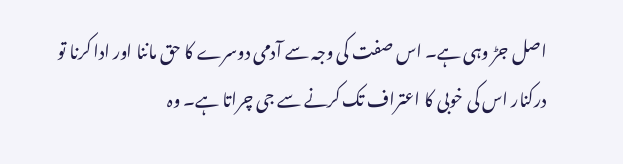اصل جڑ وہی ہے۔ اس صفت کی وجہ سے آدمی دوسرے کا حق ماننا اور ادا کرنا تو درکنار اس کی خوبی کا اعتراف تک کرنے سے جی چراتا ہے۔ وہ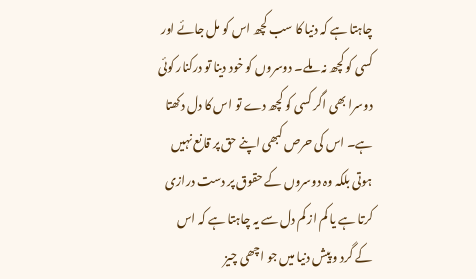چاہتا ہے کہ دنیا کا سب کچھ اس کو مل جائے اور کسی کو کچھ نہ ملے۔ دوسروں کو خود دینا تو درکنار کوئی دوسرا بھی اگر کسی کو کچھ دے تو اس کا دل دکھتا ہے۔ اس کی حرص کبھی اپنے حق پر قانع نہیں ہوتی بلکہ وہ دوسروں کے حقوق پر دست درازی کرتا ہے یا کم از کم دل سے یہ چاہتا ہے کہ اس کے گرد و پیش دنیا میں جو اچھی چیز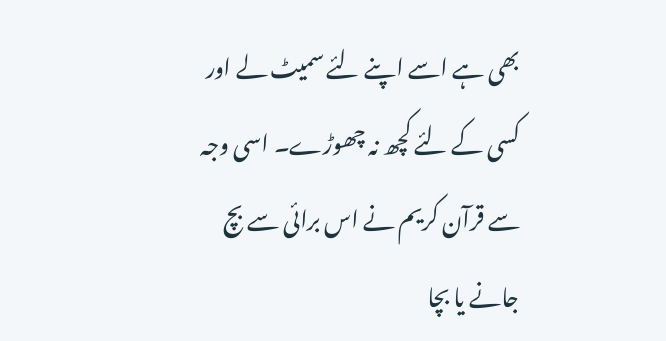بھی ہے اسے اپنے لئے سمیٹ لے اور کسی کے لئے کچھ نہ چھوڑے۔ اسی وجہ سے قرآن کریم نے اس برائی سے بچ جانے یا بچا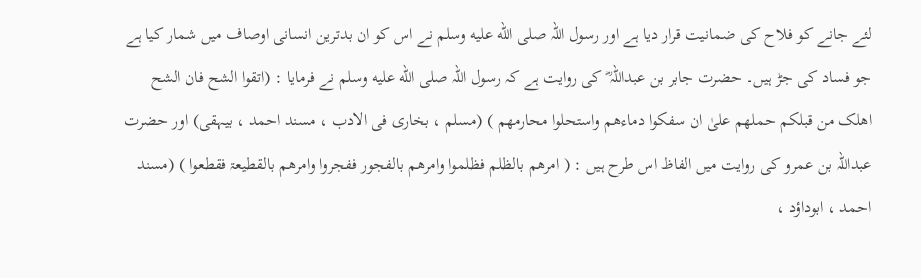لئے جانے کو فلاح کی ضمانیت قرار دیا ہے اور رسول اللہ صلى الله عليه وسلم نے اس کو ان بدترین انسانی اوصاف میں شمار کیا ہے جو فساد کی جڑ ہیں۔ حضرت جابر بن عبداللہ ؓ کی روایت ہے کہ رسول اللہ صلى الله عليه وسلم نے فرمایا : (اتقوا الشح فان الشح اھلک من قبلکم حملھم علیٰ ان سفکوا دماءھم واستحلوا محارمھم ) (مسلم ، بخاری فی الادب ، مسند احمد ، بیہقی) اور حضرت عبداللہ بن عمرو کی روایت میں الفاظ اس طرح ہیں : ( امرھم بالظلم فظلموا وامرھم بالفجور ففجروا وامرھم بالقطیعۃ فقطعوا ) (مسند احمد ، ابوداؤد ،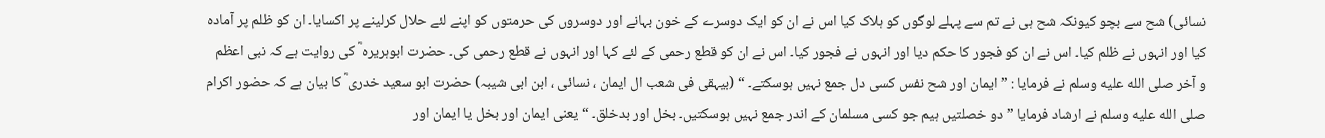نسائی) شح سے بچو کیونکہ شح ہی نے تم سے پہلے لوگوں کو ہلاک کیا اس نے ان کو ایک دوسرے کے خون بہانے اور دوسروں کی حرمتوں کو اپنے لئے حلال کرلینے پر اکسایا۔ ان کو ظلم پر آمادہ کیا اور انہوں نے ظلم کیا۔ اس نے ان کو فجور کا حکم دیا اور انہوں نے فجور کیا۔ اس نے ان کو قطع رحمی کے لئے کہا اور انہوں نے قطع رحمی کی۔ حضرت ابوہریرہ ؓ کی روایت ہے کہ نبی اعظم و آخر صلى الله عليه وسلم نے فرمایا : ” ایمان اور شح نفس کسی دل جمع نہیں ہوسکتے۔ “ (بیہقی فی شعب ال ایمان ، نسائی ، ابن ابی شیبہ) حضرت ابو سعید خدری ؓ کا بیان ہے کہ حضور اکرام صلى الله عليه وسلم نے ارشاد فرمایا ” دو خصلتیں ہیم جو کسی مسلمان کے اندر جمع نہیں ہوسکتیں۔ بخل اور بدخلق۔ “ یعنی ایمان اور بخل یا ایمان اور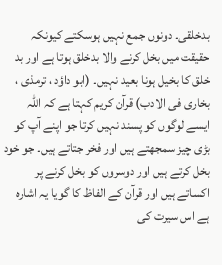بدخلقی۔ دونوں جمع نہیں ہوسکتے کیونکہ حقیقت میں بخل کرنے والا بدخلق ہوتا ہے اور بد خلق کا بخیل ہونا بعید نہیں۔ (ابو داؤد ، ترمذی ، بخاری فی الادب) قرآن کریم کہتا ہے کہ اللہ ایسے لوگوں کو پسند نہیں کرتا جو اپنے آپ کو بڑی چیز سمجھتے ہیں اور فخر جتاتے ہیں۔ جو خود بخل کرتے ہیں اور دوسروں کو بخل کرنے پر اکساتے ہیں اور قرآن کے الفاظ کا گویا یہ اشارہ ہے اس سیرت کی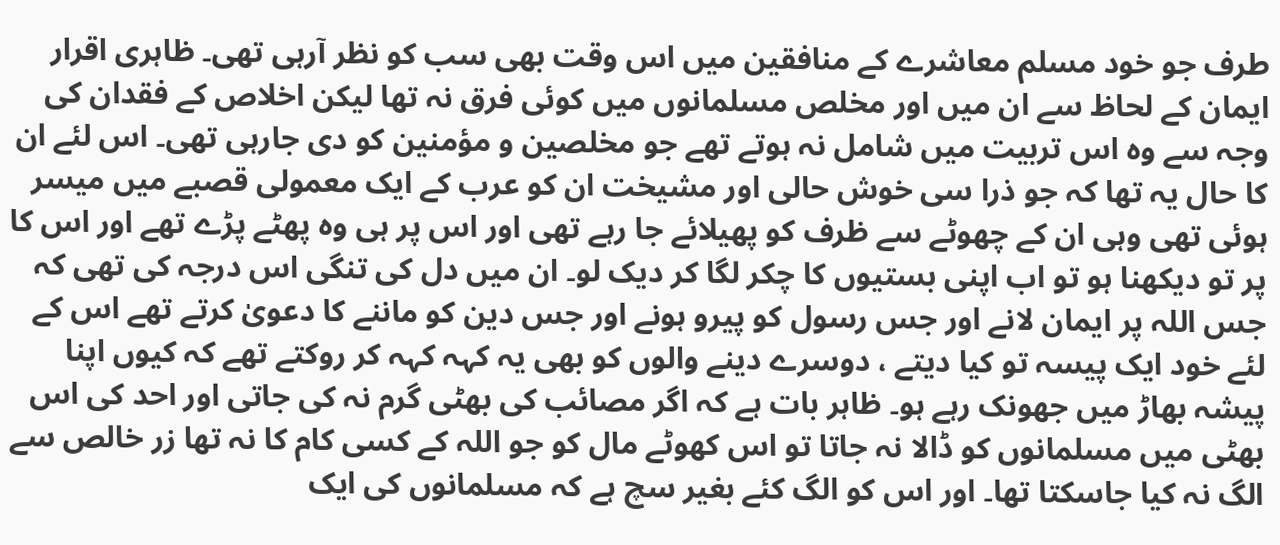طرف جو خود مسلم معاشرے کے منافقین میں اس وقت بھی سب کو نظر آرہی تھی۔ ظاہری اقرار ایمان کے لحاظ سے ان میں اور مخلص مسلمانوں میں کوئی فرق نہ تھا لیکن اخلاص کے فقدان کی وجہ سے وہ اس تربیت میں شامل نہ ہوتے تھے جو مخلصین و مؤمنین کو دی جارہی تھی۔ اس لئے ان کا حال یہ تھا کہ جو ذرا سی خوش حالی اور مشیخت ان کو عرب کے ایک معمولی قصبے میں میسر ہوئی تھی وہی ان کے چھوٹے سے ظرف کو پھیلائے جا رہے تھی اور اس پر ہی وہ پھٹے پڑے تھے اور اس کا پر تو دیکھنا ہو تو اب اپنی بستیوں کا چکر لگا کر دیک لو۔ ان میں دل کی تنگی اس درجہ کی تھی کہ جس اللہ پر ایمان لانے اور جس رسول کو پیرو ہونے اور جس دین کو ماننے کا دعویٰ کرتے تھے اس کے لئے خود ایک پیسہ تو کیا دیتے ، دوسرے دینے والوں کو بھی یہ کہہ کہہ کر روکتے تھے کہ کیوں اپنا پیشہ بھاڑ میں جھونک رہے ہو۔ ظاہر بات ہے کہ اگر مصائب کی بھٹی گرم نہ کی جاتی اور احد کی اس بھٹی میں مسلمانوں کو ڈالا نہ جاتا تو اس کھوٹے مال کو جو اللہ کے کسی کام کا نہ تھا زر خالص سے الگ نہ کیا جاسکتا تھا۔ اور اس کو الگ کئے بغیر سچ ہے کہ مسلمانوں کی ایک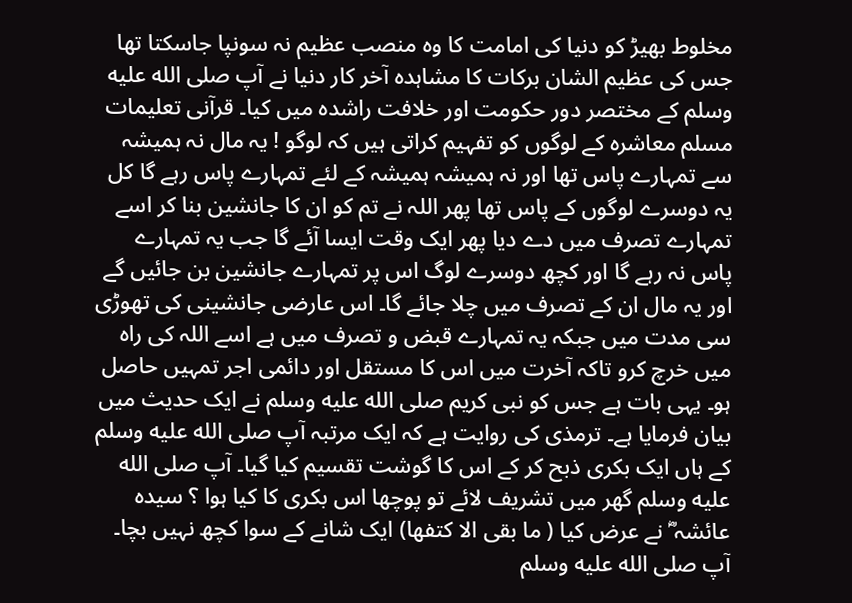مخلوط بھیڑ کو دنیا کی امامت کا وہ منصب عظیم نہ سونپا جاسکتا تھا جس کی عظیم الشان برکات کا مشاہدہ آخر کار دنیا نے آپ صلى الله عليه وسلم کے مختصر دور حکومت اور خلافت راشدہ میں کیا۔ قرآنی تعلیمات مسلم معاشرہ کے لوگوں کو تفہیم کراتی ہیں کہ لوگو ! یہ مال نہ ہمیشہ سے تمہارے پاس تھا اور نہ ہمیشہ ہمیشہ کے لئے تمہارے پاس رہے گا کل یہ دوسرے لوگوں کے پاس تھا پھر اللہ نے تم کو ان کا جانشین بنا کر اسے تمہارے تصرف میں دے دیا پھر ایک وقت ایسا آئے گا جب یہ تمہارے پاس نہ رہے گا اور کچھ دوسرے لوگ اس پر تمہارے جانشین بن جائیں گے اور یہ مال ان کے تصرف میں چلا جائے گا۔ اس عارضی جانشینی کی تھوڑی سی مدت میں جبکہ یہ تمہارے قبض و تصرف میں ہے اسے اللہ کی راہ میں خرچ کرو تاکہ آخرت میں اس کا مستقل اور دائمی اجر تمہیں حاصل ہو۔ یہی بات ہے جس کو نبی کریم صلى الله عليه وسلم نے ایک حدیث میں بیان فرمایا ہے۔ ترمذی کی روایت ہے کہ ایک مرتبہ آپ صلى الله عليه وسلم کے ہاں ایک بکری ذبح کر کے اس کا گوشت تقسیم کیا گیا۔ آپ صلى الله عليه وسلم گھر میں تشریف لائے تو پوچھا اس بکری کا کیا ہوا ؟ سیدہ عائشہ ؓ نے عرض کیا ( ما بقی الا کتفھا) ایک شانے کے سوا کچھ نہیں بچا۔ آپ صلى الله عليه وسلم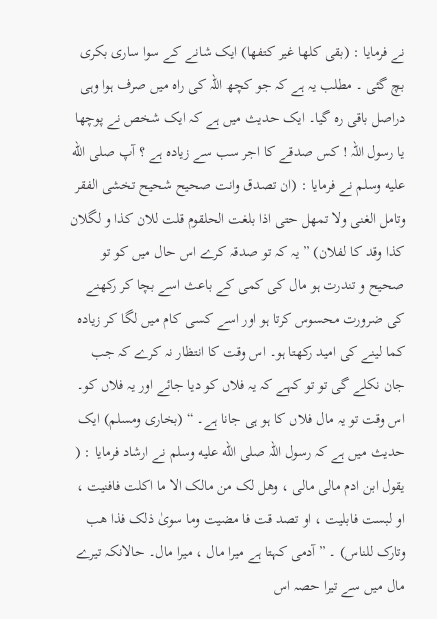نے فرمایا : (بقی کلھا غیر کتفھا) ایک شانے کے سوا ساری بکری بچ گئی ۔ مطلب یہ ہے کہ جو کچھ اللہ کی راہ میں صرف ہوا وہی دراصل باقی رہ گیا۔ ایک حدیث میں ہے کہ ایک شخص نے پوچھا یا رسول اللہ ! کس صدقے کا اجر سب سے زیادہ ہے ؟ آپ صلى الله عليه وسلم نے فرمایا : (ان تصدق وانت صحیح شحیح تخشی الفقر وتامل الغنی ولا تمھل حتی اذا بلغت الحلقوم قلت للان کذا و لگلان کذا وقد کا لفلان) ” یہ کہ تو صدقہ کرے اس حال میں کو تو صحیح و تندرت ہو مال کی کمی کے باعث اسے بچا کر رکھنے کی ضرورت محسوس کرتا ہو اور اسے کسی کام میں لگا کر زیادہ کما لینے کی امید رکھتا ہو۔ اس وقت کا انتظار نہ کرے کہ جب جان نکلے گی تو تو کہے کہ یہ فلاں کو دیا جائے اور یہ فلاں کو۔ اس وقت تو یہ مال فلاں کا ہو ہی جانا ہے۔ “ (بخاری ومسلم) ایک حدیث میں ہے کہ رسول اللہ صلى الله عليه وسلم نے ارشاد فرمایا : ( یقول ابن ادم مالی مالی ، وھل لک من مالک الا ما اکلت فافنیت ، او لبست فابلیت ، او تصد قت فا مضیت وما سویٰ ذلک فذا ھب وتارک للناس) ۔ ” آدمی کہتا ہے میرا مال ، میرا مال۔ حالانکہ تیرے مال میں سے تیرا حصہ اس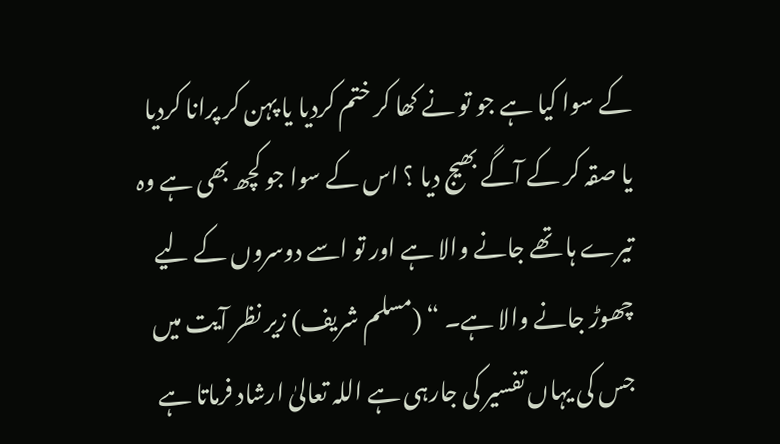کے سوا کیا ہے جو تو نے کھا کر ختم کردیا یا پہن کر پرانا کردیا یا صقہ کر کے آگے بھیج دیا ؟ اس کے سوا جو کچھ بھی ہے وہ تیرے ہا تھے جانے والا ہے اور تو اسے دوسروں کے لیے چھوڑ جانے والا ہے۔ “ (مسلم شریف) زیر نظر آیت میں جس کی یہاں تفسیر کی جارہی ہے اللہ تعالیٰ ارشاد فرماتا ہے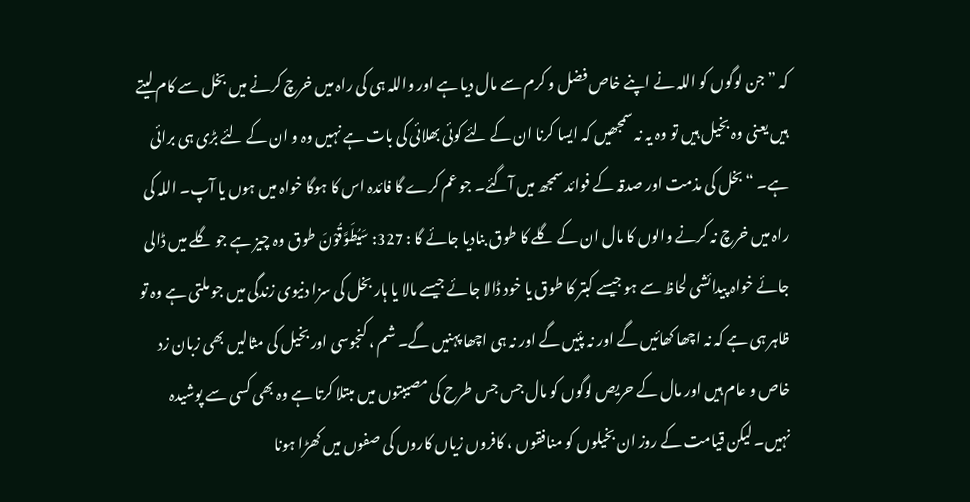کہ ” جن لوگوں کو اللہ نے اپنے خاص فضل و کرم سے مال دیا ہے اور واللہ ہی کی راہ میں خرچ کرنے میں بخل سے کام لیتے ہیں یعنی وہ بخیل ہیں تو وہ یہ نہ سمجھیں کہ ایسا کرنا ان کے لئے کوئی بھلائی کی بات ہے نہیں وہ و ان کے لئے بڑی ہی برائی ہے۔ “ بخل کی مذمت اور صدقہ کے فوائد سمجھ میں آگئے۔ جو عم کرے گا فائدہ اس کا ہوگا خواہ میں ہوں یا آپ۔ اللہ کی راہ میں خرچ نہ کرنے والوں کا مال ان کے گلے کا طوق بنادیا جائے گا : 327: سَیُطَوَّقُوْنَ طوق وہ چیز ہے جو گلے میں ڈالی جائے خواہ پیدائشی لحاظ سے ہو جیسے کبتر کا طوق یا خود ڈالا جائے جیسے مالا یا ہار بخل کی سزا دنیوی زندگی میں جو ملتی ہے وہ تو ظاہر ہی ہے کہ نہ اچھا کھائیں گے اور نہ پئیں گے اور نہ ہی اچھا پہنیں گے۔ شم ، کنجوسی اور بخیل کی مثالیں بھی زبان زد خاص و عام ہیں اور مال کے حریص لوگوں کو مال جس جس طرح کی مصیبتوں میں مبتلا کرتا ہے وہ بھی کسی سے پوشیدہ نہیں۔ لیکن قیامت کے روز ان بخیلوں کو منافقوں ، کافروں زیاں کاروں کی صفوں میں کھڑا ہونا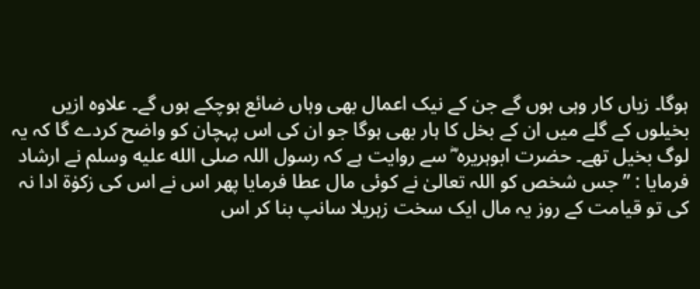ہوگا۔ زیاں کار وہی ہوں گے جن کے نیک اعمال بھی وہاں ضائع ہوچکے ہوں گے۔ علاوہ ازیں بخیلوں کے گلے میں ان کے بخل کا ہار بھی ہوگا جو ان کی اس پہچان کو واضح کردے گا کہ یہ لوگ بخیل تھے۔ حضرت ابوہریرہ ؓ سے روایت ہے کہ رسول اللہ صلى الله عليه وسلم نے ارشاد فرمایا : ” جس شخص کو اللہ تعالیٰ نے کوئی مال عطا فرمایا پھر اس نے اس کی زکوٰۃ ادا نہ کی تو قیامت کے روز یہ مال ایک سخت زہریلا سانپ بنا کر اس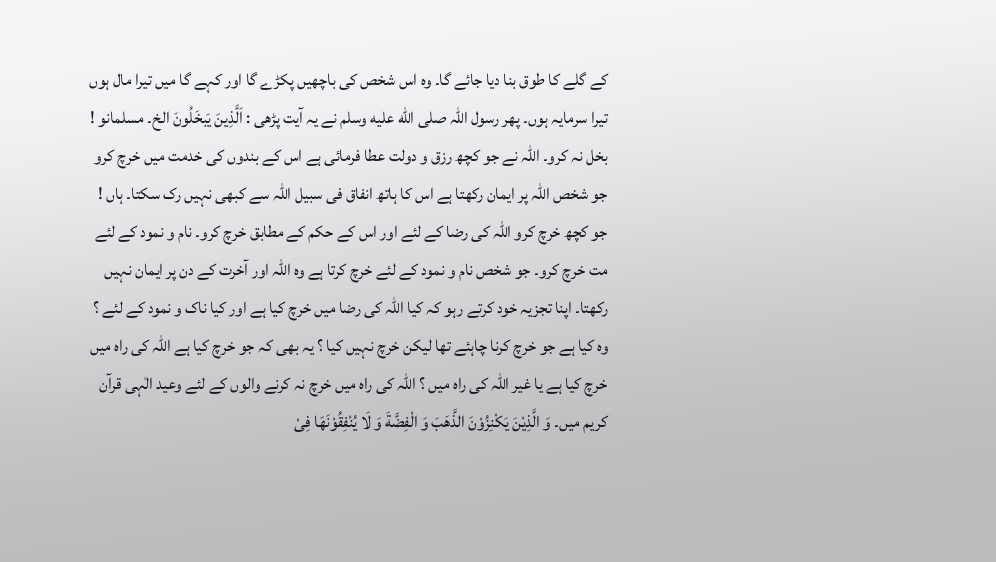کے گلے کا طوق بنا دیا جائے گا۔ وہ اس شخص کی باچھیں پکڑے گا اور کہے گا میں تیرا مال ہوں تیرا سرمایہ ہوں۔ پھر رسول اللہ صلى الله عليه وسلم نے یہ آیت پڑھی : اَلَّذِینَ یَبخَلُونَ الخ۔ مسلمانو ! بخل نہ کرو۔ اللہ نے جو کچھ رزق و دولت عطا فرمائی ہے اس کے بندوں کی خدمت میں خرچ کرو جو شخص اللہ پر ایمان رکھتا ہے اس کا ہاتھ انفاق فی سبیل اللہ سے کبھی نہیں رک سکتا۔ ہاں ! جو کچھ خرچ کرو اللہ کی رضا کے لئے اور اس کے حکم کے مطابق خرچ کرو۔ نام و نمود کے لئے مت خرچ کرو۔ جو شخص نام و نمود کے لئے خرچ کرتا ہے وہ اللہ اور آخرت کے دن پر ایمان نہیں رکھتا۔ اپنا تجزیہ خود کرتے رہو کہ کیا اللہ کی رضا میں خرچ کیا ہے اور کیا ناک و نمود کے لئے ؟ وہ کیا ہے جو خرچ کرنا چاہئے تھا لیکن خرچ نہیں کیا ؟ یہ بھی کہ جو خرچ کیا ہے اللہ کی راہ میں خرچ کیا ہے یا غیر اللہ کی راہ میں ؟ اللہ کی راہ میں خرچ نہ کرنے والوں کے لئے وعید الٰہی قرآن کریم میں۔ وَ الَّذِیْنَ یَكْنِزُوْنَ الذَّهَبَ وَ الْفِضَّةَ وَ لَا یُنْفِقُوْنَهَا فِیْ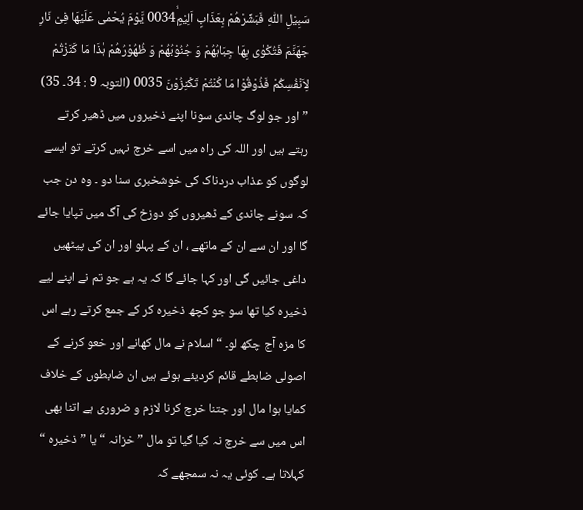سَبِیْلِ اللّٰهِ فَبَشِّرْهُمْ بِعَذَابٍ اَلِیْمٍۙ0034 یَّوْمَ یُحْمٰى عَلَیْهَا فِیْ نَارِ جَهَنَّمَ فَتُكْوٰى بِهَا جِبَاہُهُمْ وَ جُنُوْبُهُمْ وَ ظُهُوْرُهُمْ ہٰذَا مَا کَنَزْتُمْ لِاَنْفُسِكُمْ فَذُوْقُوْا مَا کُنْتُمْ تَكْنِزُوْنَ 0035 (التوبہ 9 : 34۔ 35) ” اور جو لوگ چاندی سونا اپنے ذخیروں میں ڈھیر کرتے رہتے ہیں اور اللہ کی راہ میں اسے خرچ نہیں کرتے تو ایسے لوگوں کو عذاب دردناک کی خوشخبری سنا دو ۔ وہ دن جب کہ سونے چاندی کے ڈھیروں کو دوزخ کی آگ میں تپایا جائے گا اور ان سے ان کے ماتھے ، ان کے پہلو اور ان کی پیٹھیں داغی جائیں گی اور کہا جائے گا کہ یہ ہے جو تم نے اپنے لیے ذخیرہ کیا تھا سو جو کچھ ذخیرہ کر کے جمع کرتے رہے اس کا مزہ آج چکھ لو۔ “ اسلام نے مال کھانے اور خعو کرنے کے اصولی ضابطے قائم کردیئے ہوئے ہیں ان ضابطوں کے خلاف کمایا ہوا مال اور جتنا خرچ کرنا لازم و ضروری ہے اتنا بھی اس میں سے خرچ نہ کیا گیا تو مال ” خزانہ “ یا ” ذخیرہ “ کہلاتا ہے۔ کوئی یہ نہ سمجھے کہ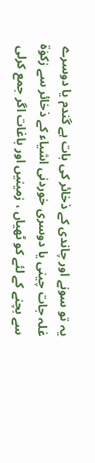یہ تو سونے اور چاندی کے ذخائر کی بات ہے گندم یا دوسرے غلہ جات چینی یا دوسری خوردنی اشیاء کے ذخائر سے زکوٰۃ سے بچنے کے لئے کو ٹھیاں ، زمینیں اور باغات اگر جمع کرلی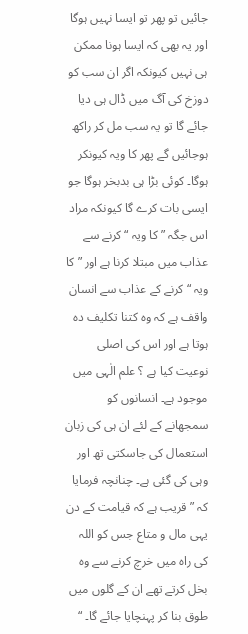جائیں تو پھر تو ایسا نہیں ہوگا اور یہ بھی کہ ایسا ہونا ممکن ہی نہیں کیونکہ اگر ان سب کو دوزخ کی آگ میں ڈال ہی دیا جائے گا تو یہ سب مل کر راکھ ہوجائیں گے پھر کا ویہ کیونکر ہوگا۔ کوئی بڑا ہی بدبخر ہوگا جو ایسی بات کرے گا کیونکہ مراد اس جگہ ” کا ویہ “ کرنے سے عذاب میں مبتلا کرنا ہے اور ” کا ویہ “ کرنے کے عذاب سے انسان واقف ہے کہ وہ کتنا تکلیف دہ ہوتا ہے اور اس کی اصلی نوعیت کیا ہے ؟ علم الٰہی میں موجود ہے۔ انسانوں کو سمجھانے کے لئے ان ہی کی زبان استعمال کی جاسکتی تھ اور وہی کی گئی ہے۔ چنانچہ فرمایا کہ ” قریب ہے کہ قیامت کے دن یہی مال و متاع جس کو اللہ کی راہ میں خرچ کرنے سے وہ بخل کرتے تھے ان کے گلوں میں طوق بنا کر پہنچایا جائے گا۔ “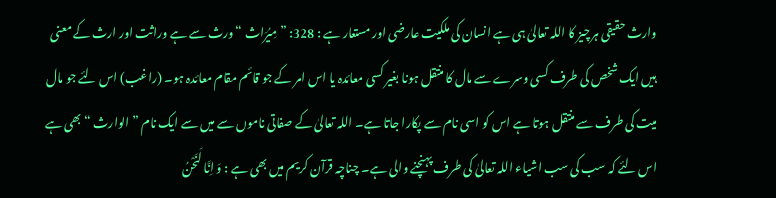وارث حقیقی ہرچیز کا اللہ تعالیٰ ہی ہے انسان کی ملکیت عارضی اور مستعار ہے : 328: ” مِیُرَاث “ ورث سے ہے وراثت اور ارث کے معنی ہیں ایک شخص کی طرف کسی وسرے سے مال کا منتقل ہونا بغیر کسی معائدہ یا اس امر کے جو قائم مقام معائدہ ہو۔ (راغب) اس لئے جو مال میت کی طرف سے منتقل ہوتا ہے اس کو اسی نام سے پکارا جاتا ہے۔ اللہ تعالیٰ کے صفاتی ناموں سے میں سے ایک نام ” الوارث “ بھی ہے اس لئے کہ سب کی سب اشیاء اللہ تعالیٰ کی طرف پہنچنے والی ہے۔ چناچہ قرآن کریم میں بھی ہے : وَ اِنَّا لَنَحْنُ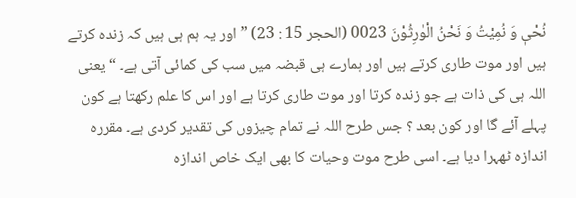نُحْیٖ وَ نُمِیْتُ وَ نَحْنُ الْوٰرِثُوْنَ 0023 (الحجر 15 : 23) ” اور یہ ہم ہی ہیں کہ زندہ کرتے ہیں اور موت طاری کرتے ہیں اور ہمارے ہی قبضہ میں سب کی کمائی آتی ہے۔ “ یعنی اللہ ہی کی ذات ہے جو زندہ کرتا اور موت طاری کرتا ہے اور اس کا علم رکھتا ہے کون پہلے آئے گا اور کون بعد ؟ جس طرح اللہ نے تمام چیزوں کی تقدیر کردی ہے۔ مقررہ اندازہ ٹھہرا دیا ہے۔ اسی طرح موت وحیات کا بھی ایک خاص اندازہ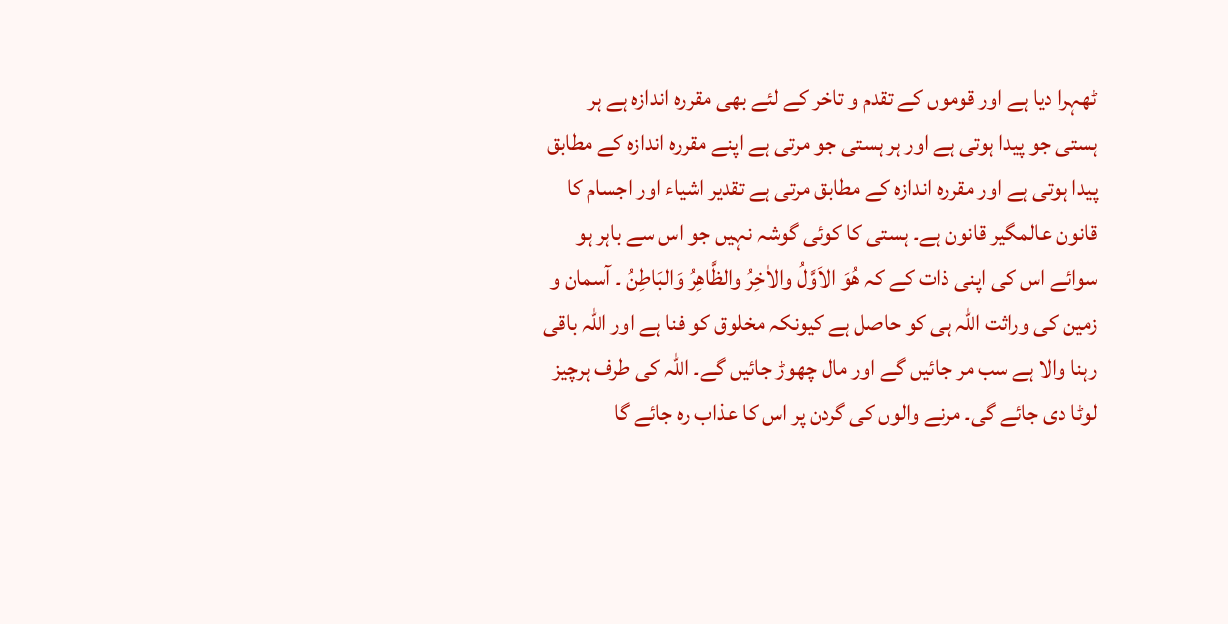ٹھہرا دیا ہے اور قوموں کے تقدم و تاخر کے لئے بھی مقررہ اندازہ ہے ہر ہستی جو پیدا ہوتی ہے اور ہر ہستی جو مرتی ہے اپنے مقررہ اندازہ کے مطابق پیدا ہوتی ہے اور مقررہ اندازہ کے مطابق مرتی ہے تقدیر اشیاء اور اجسام کا قانون عالمگیر قانون ہے۔ ہستی کا کوئی گوشہ نہیں جو اس سے باہر ہو سوائے اس کی اپنی ذات کے کہ ھُوَ الاَوَّلُ والاٰخِرُ والظَّاھِرُ وَالبَاطِنُ ۔ آسمان و زمین کی وراثت اللہ ہی کو حاصل ہے کیونکہ مخلوق کو فنا ہے اور اللہ باقی رہنا والا ہے سب مر جائیں گے اور مال چھوڑ جائیں گے۔ اللہ کی طرف ہرچیز لوٹا دی جائے گی۔ مرنے والوں کی گردن پر اس کا عذاب رہ جائے گا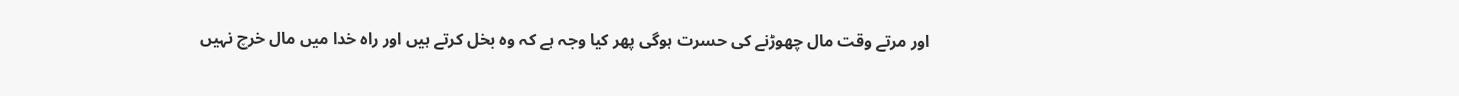اور مرتے وقت مال چھوڑنے کی حسرت ہوگی پھر کیا وجہ ہے کہ وہ بخل کرتے ہیں اور راہ خدا میں مال خرچ نہیں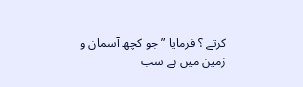کرتے ؟ فرمایا ” جو کچھ آسمان و زمین میں ہے سب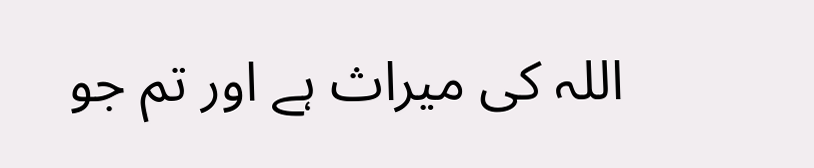اللہ کی میراث ہے اور تم جو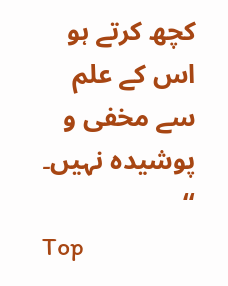کچھ کرتے ہو اس کے علم سے مخفی و پوشیدہ نہیں۔ “
Top